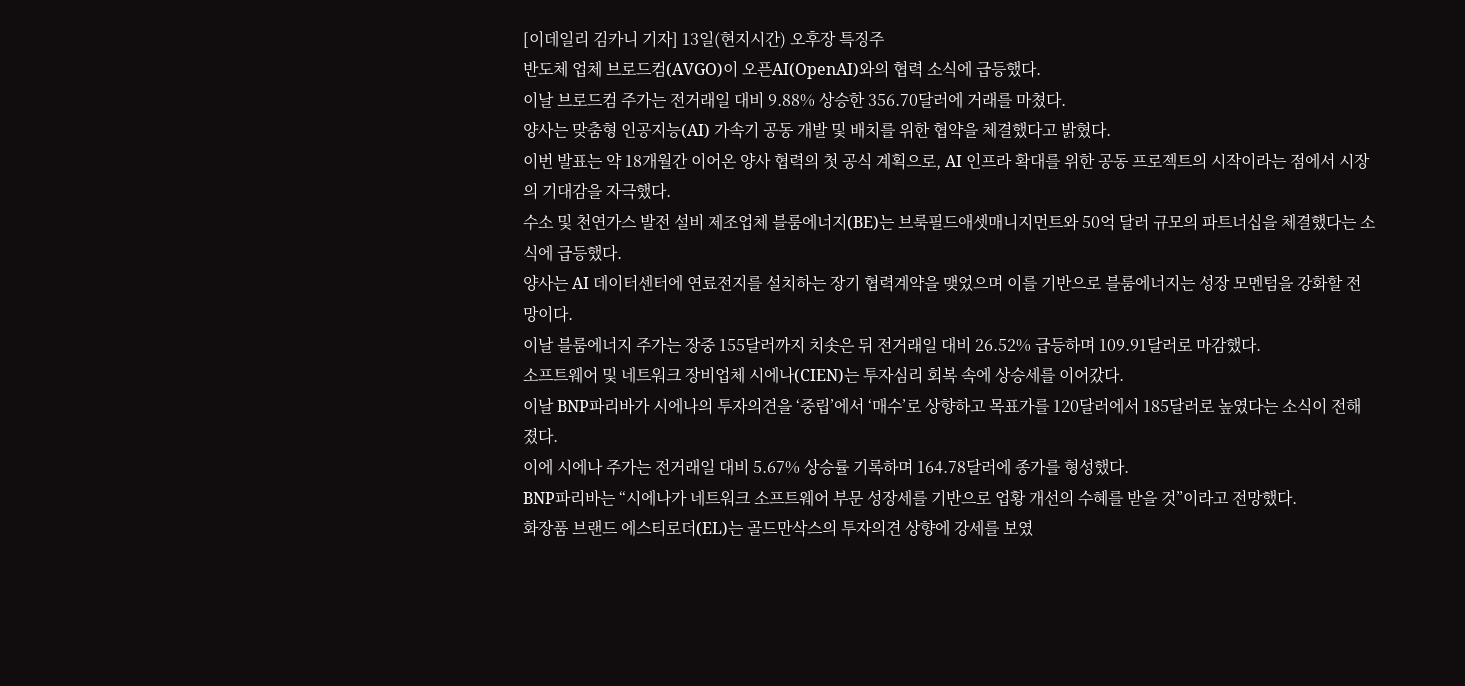[이데일리 김카니 기자] 13일(현지시간) 오후장 특징주
반도체 업체 브로드컴(AVGO)이 오픈AI(OpenAI)와의 협력 소식에 급등했다.
이날 브로드컴 주가는 전거래일 대비 9.88% 상승한 356.70달러에 거래를 마쳤다.
양사는 맞춤형 인공지능(AI) 가속기 공동 개발 및 배치를 위한 협약을 체결했다고 밝혔다.
이번 발표는 약 18개월간 이어온 양사 협력의 첫 공식 계획으로, AI 인프라 확대를 위한 공동 프로젝트의 시작이라는 점에서 시장의 기대감을 자극했다.
수소 및 천연가스 발전 설비 제조업체 블룸에너지(BE)는 브룩필드애셋매니지먼트와 50억 달러 규모의 파트너십을 체결했다는 소식에 급등했다.
양사는 AI 데이터센터에 연료전지를 설치하는 장기 협력계약을 맺었으며 이를 기반으로 블룸에너지는 성장 모멘텀을 강화할 전망이다.
이날 블룸에너지 주가는 장중 155달러까지 치솟은 뒤 전거래일 대비 26.52% 급등하며 109.91달러로 마감했다.
소프트웨어 및 네트워크 장비업체 시에나(CIEN)는 투자심리 회복 속에 상승세를 이어갔다.
이날 BNP파리바가 시에나의 투자의견을 ‘중립’에서 ‘매수’로 상향하고 목표가를 120달러에서 185달러로 높였다는 소식이 전해졌다.
이에 시에나 주가는 전거래일 대비 5.67% 상승률 기록하며 164.78달러에 종가를 형성했다.
BNP파리바는 “시에나가 네트워크 소프트웨어 부문 성장세를 기반으로 업황 개선의 수혜를 받을 것”이라고 전망했다.
화장품 브랜드 에스티로더(EL)는 골드만삭스의 투자의견 상향에 강세를 보였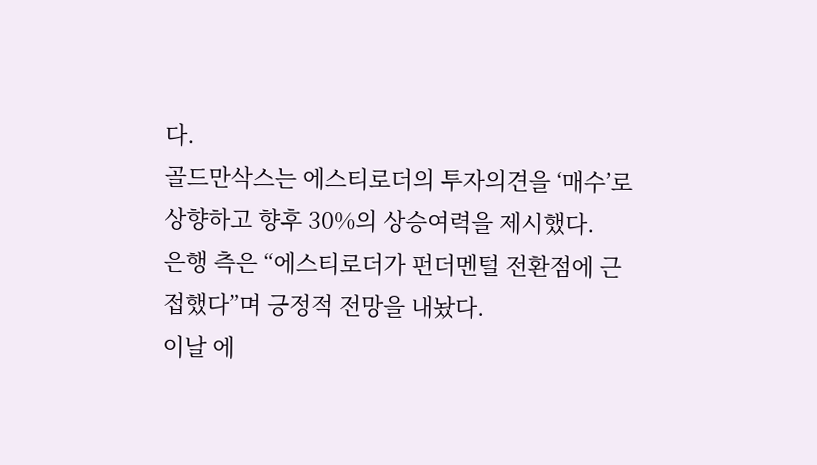다.
골드만삭스는 에스티로더의 투자의견을 ‘매수’로 상향하고 향후 30%의 상승여력을 제시했다.
은행 측은 “에스티로더가 펀더멘털 전환점에 근접했다”며 긍정적 전망을 내놨다.
이날 에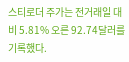스티로더 주가는 전거래일 대비 5.81% 오른 92.74달러를 기록했다.